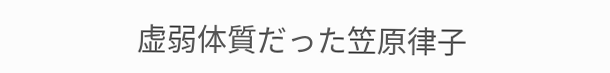虚弱体質だった笠原律子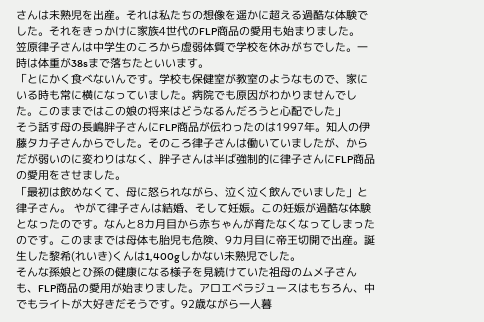さんは未熟児を出産。それは私たちの想像を遥かに超える過酷な体験でした。それをきっかけに家族4世代のFLP商品の愛用も始まりました。
笠原律子さんは中学生のころから虚弱体質で学校を休みがちでした。一時は体重が38sまで落ちたといいます。
「とにかく食べないんです。学校も保健室が教室のようなもので、家にいる時も常に横になっていました。病院でも原因がわかりませんでした。このままではこの娘の将来はどうなるんだろうと心配でした」
そう話す母の長嶋胖子さんにFLP商品が伝わったのは1997年。知人の伊藤タカ子さんからでした。そのころ律子さんは働いていましたが、からだが弱いのに変わりはなく、胖子さんは半ば強制的に律子さんにFLP商品の愛用をさせました。
「最初は飲めなくて、母に怒られながら、泣く泣く飲んでいました」と律子さん。 やがて律子さんは結婚、そして妊娠。この妊娠が過酷な体験となったのです。なんと8カ月目から赤ちゃんが育たなくなってしまったのです。このままでは母体も胎児も危険、9カ月目に帝王切開で出産。誕生した黎希(れいき)くんは1,400gしかない未熟児でした。
そんな孫娘とひ孫の健康になる様子を見続けていた祖母のムメ子さんも、FLP商品の愛用が始まりました。アロエベラジュースはもちろん、中でもライトが大好きだそうです。92歳ながら一人暮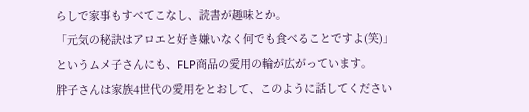らしで家事もすべてこなし、読書が趣味とか。
「元気の秘訣はアロエと好き嫌いなく何でも食べることですよ(笑)」というムメ子さんにも、FLP商品の愛用の輪が広がっています。
胖子さんは家族4世代の愛用をとおして、このように話してください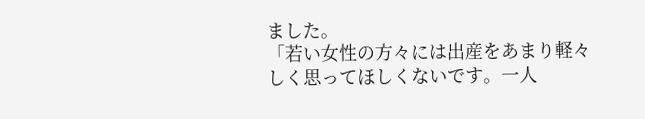ました。
「若い女性の方々には出産をあまり軽々しく思ってほしくないです。一人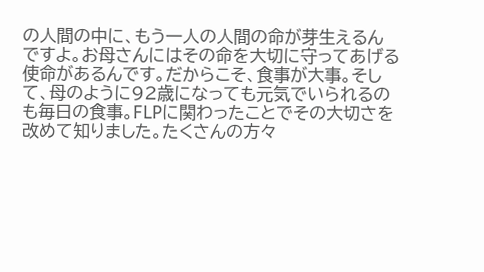の人間の中に、もう一人の人間の命が芽生えるんですよ。お母さんにはその命を大切に守ってあげる使命があるんです。だからこそ、食事が大事。そして、母のように92歳になっても元気でいられるのも毎日の食事。FLPに関わったことでその大切さを改めて知りました。たくさんの方々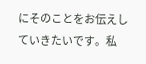にそのことをお伝えしていきたいです。私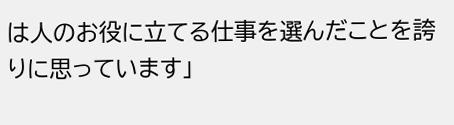は人のお役に立てる仕事を選んだことを誇りに思っています」